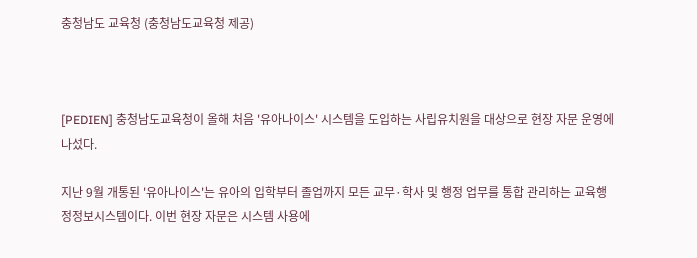충청남도 교육청 (충청남도교육청 제공)



[PEDIEN] 충청남도교육청이 올해 처음 '유아나이스' 시스템을 도입하는 사립유치원을 대상으로 현장 자문 운영에 나섰다.

지난 9월 개통된 '유아나이스'는 유아의 입학부터 졸업까지 모든 교무·학사 및 행정 업무를 통합 관리하는 교육행정정보시스템이다. 이번 현장 자문은 시스템 사용에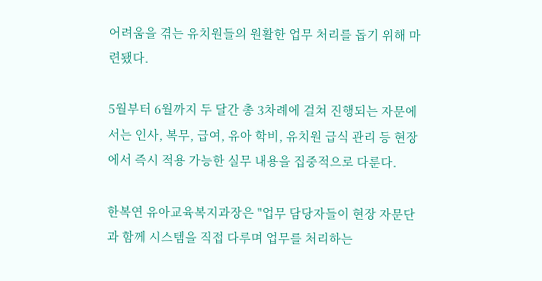어려움을 겪는 유치원들의 원활한 업무 처리를 돕기 위해 마련됐다.

5월부터 6월까지 두 달간 총 3차례에 걸쳐 진행되는 자문에서는 인사, 복무, 급여, 유아 학비, 유치원 급식 관리 등 현장에서 즉시 적용 가능한 실무 내용을 집중적으로 다룬다.

한복연 유아교육복지과장은 "업무 담당자들이 현장 자문단과 함께 시스템을 직접 다루며 업무를 처리하는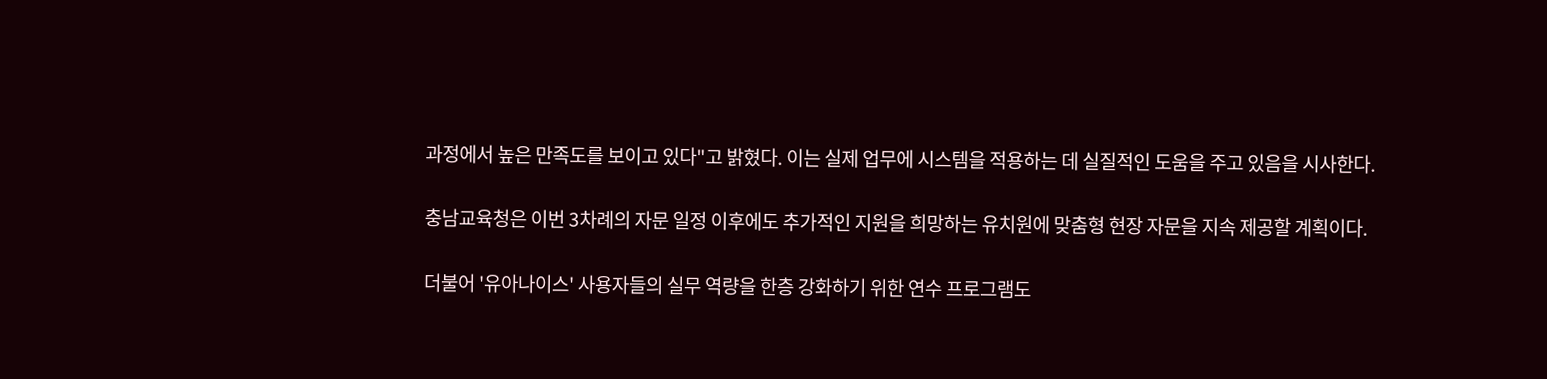과정에서 높은 만족도를 보이고 있다"고 밝혔다. 이는 실제 업무에 시스템을 적용하는 데 실질적인 도움을 주고 있음을 시사한다.

충남교육청은 이번 3차례의 자문 일정 이후에도 추가적인 지원을 희망하는 유치원에 맞춤형 현장 자문을 지속 제공할 계획이다.

더불어 '유아나이스' 사용자들의 실무 역량을 한층 강화하기 위한 연수 프로그램도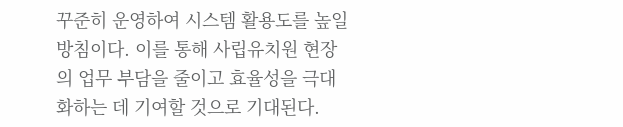꾸준히 운영하여 시스템 활용도를 높일 방침이다. 이를 통해 사립유치원 현장의 업무 부담을 줄이고 효율성을 극대화하는 데 기여할 것으로 기대된다.